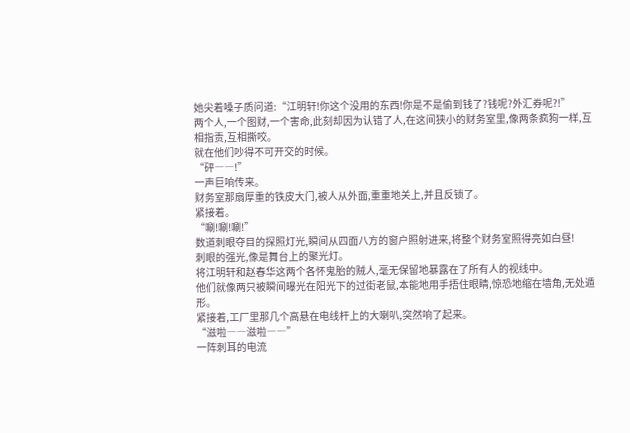她尖着嗓子质问道:“江明轩!你这个没用的东西!你是不是偷到钱了?钱呢?外汇券呢?!”
两个人,一个图财,一个害命,此刻却因为认错了人,在这间狭小的财务室里,像两条疯狗一样,互相指责,互相撕咬。
就在他们吵得不可开交的时候。
“砰――!”
一声巨响传来。
财务室那扇厚重的铁皮大门,被人从外面,重重地关上,并且反锁了。
紧接着。
“唰!唰!唰!”
数道刺眼夺目的探照灯光,瞬间从四面八方的窗户照射进来,将整个财务室照得亮如白昼!
刺眼的强光,像是舞台上的聚光灯。
将江明轩和赵春华这两个各怀鬼胎的贼人,毫无保留地暴露在了所有人的视线中。
他们就像两只被瞬间曝光在阳光下的过街老鼠,本能地用手捂住眼睛,惊恐地缩在墙角,无处遁形。
紧接着,工厂里那几个高悬在电线杆上的大喇叭,突然响了起来。
“滋啦――滋啦――”
一阵刺耳的电流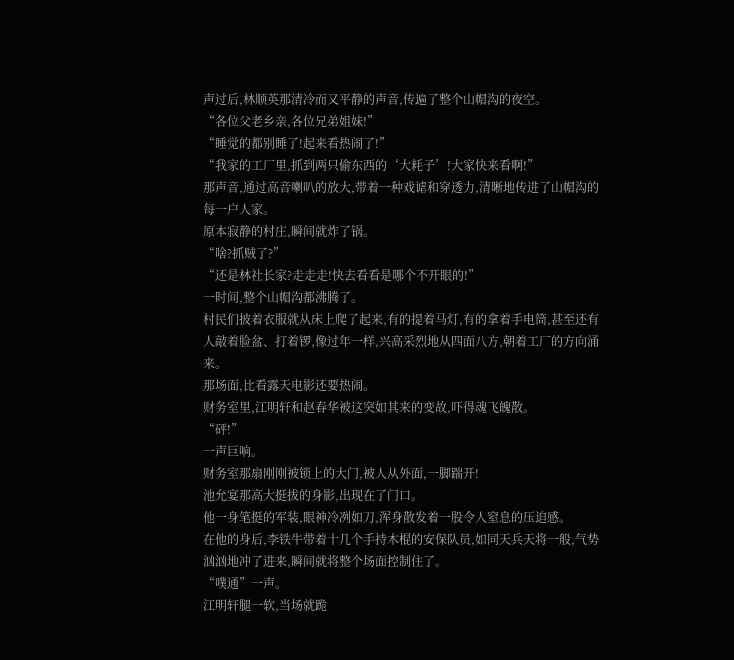声过后,林顺英那清冷而又平静的声音,传遍了整个山帽沟的夜空。
“各位父老乡亲,各位兄弟姐妹!”
“睡觉的都别睡了!起来看热闹了!”
“我家的工厂里,抓到两只偷东西的‘大耗子’!大家快来看啊!”
那声音,通过高音喇叭的放大,带着一种戏谑和穿透力,清晰地传进了山帽沟的每一户人家。
原本寂静的村庄,瞬间就炸了锅。
“啥?抓贼了?”
“还是林社长家?走走走!快去看看是哪个不开眼的!”
一时间,整个山帽沟都沸腾了。
村民们披着衣服就从床上爬了起来,有的提着马灯,有的拿着手电筒,甚至还有人敲着脸盆、打着锣,像过年一样,兴高采烈地从四面八方,朝着工厂的方向涌来。
那场面,比看露天电影还要热闹。
财务室里,江明轩和赵春华被这突如其来的变故,吓得魂飞魄散。
“砰!”
一声巨响。
财务室那扇刚刚被锁上的大门,被人从外面,一脚踹开!
池允宴那高大挺拔的身影,出现在了门口。
他一身笔挺的军装,眼神冷冽如刀,浑身散发着一股令人窒息的压迫感。
在他的身后,李铁牛带着十几个手持木棍的安保队员,如同天兵天将一般,气势汹汹地冲了进来,瞬间就将整个场面控制住了。
“噗通”一声。
江明轩腿一软,当场就跪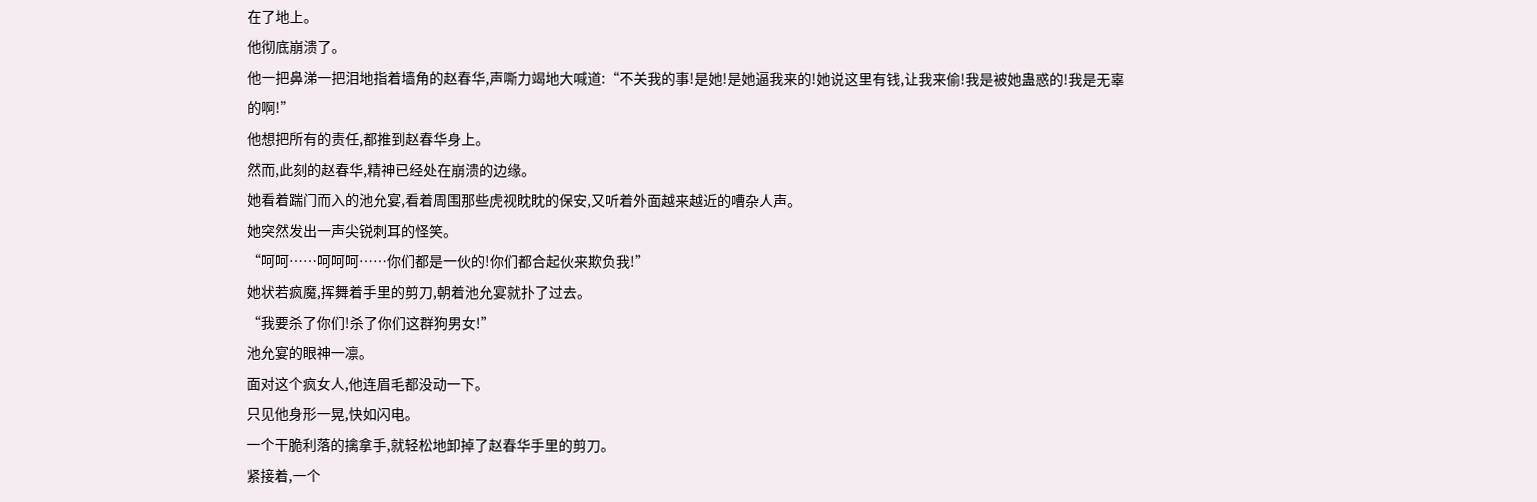在了地上。
他彻底崩溃了。
他一把鼻涕一把泪地指着墙角的赵春华,声嘶力竭地大喊道:“不关我的事!是她!是她逼我来的!她说这里有钱,让我来偷!我是被她蛊惑的!我是无辜的啊!”
他想把所有的责任,都推到赵春华身上。
然而,此刻的赵春华,精神已经处在崩溃的边缘。
她看着踹门而入的池允宴,看着周围那些虎视眈眈的保安,又听着外面越来越近的嘈杂人声。
她突然发出一声尖锐刺耳的怪笑。
“呵呵……呵呵呵……你们都是一伙的!你们都合起伙来欺负我!”
她状若疯魔,挥舞着手里的剪刀,朝着池允宴就扑了过去。
“我要杀了你们!杀了你们这群狗男女!”
池允宴的眼神一凛。
面对这个疯女人,他连眉毛都没动一下。
只见他身形一晃,快如闪电。
一个干脆利落的擒拿手,就轻松地卸掉了赵春华手里的剪刀。
紧接着,一个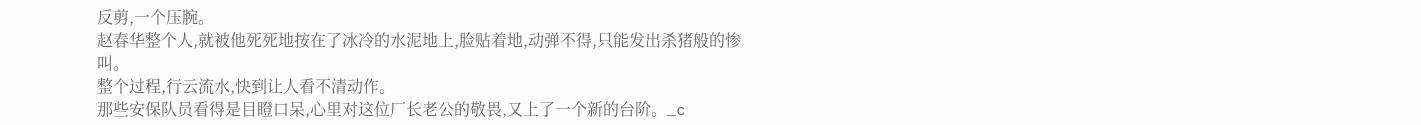反剪,一个压腕。
赵春华整个人,就被他死死地按在了冰冷的水泥地上,脸贴着地,动弹不得,只能发出杀猪般的惨叫。
整个过程,行云流水,快到让人看不清动作。
那些安保队员看得是目瞪口呆,心里对这位厂长老公的敬畏,又上了一个新的台阶。_c